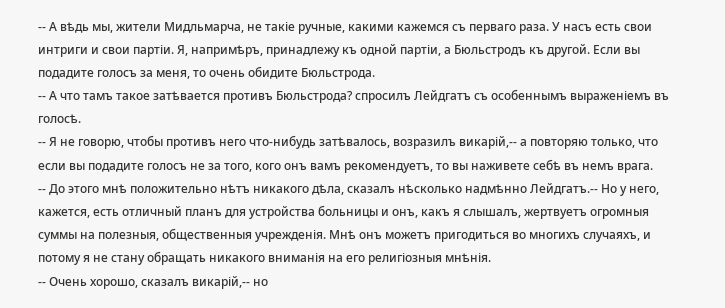-- А вѣдь мы, жители Мидльмарча, не такіе ручные, какими кажемся съ перваго раза. У насъ есть свои интриги и свои партіи. Я, напримѣръ, принадлежу къ одной партіи, а Бюльстродъ къ другой. Если вы подадите голосъ за меня, то очень обидите Бюльстрода.
-- А что тамъ такое затѣвается противъ Бюльстрода? спросилъ Лейдгатъ съ особеннымъ выраженіемъ въ голосѣ.
-- Я не говорю, чтобы противъ него что-нибудь затѣвалось, возразилъ викарій,-- а повторяю только, что если вы подадите голосъ не за того, кого онъ вамъ рекомендуетъ, то вы наживете себѣ въ немъ врага.
-- До этого мнѣ положительно нѣтъ никакого дѣла, сказалъ нѣсколько надмѣнно Лейдгатъ.-- Но у него, кажется, есть отличный планъ для устройства больницы и онъ, какъ я слышалъ, жертвуетъ огромныя суммы на полезныя, общественныя учрежденія. Мнѣ онъ можетъ пригодиться во многихъ случаяхъ, и потому я не стану обращать никакого вниманія на его религіозныя мнѣнія.
-- Очень хорошо, сказалъ викарій,-- но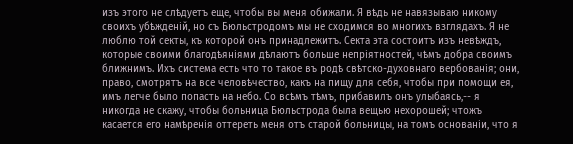изъ этого не слѣдуетъ еще, чтобы вы меня обижали. Я вѣдь не навязываю никому своихъ убѣжденій, но съ Бюльстродомъ мы не сходимся во многихъ взглядахъ. Я не люблю той секты, къ которой онъ принадлежитъ. Секта эта состоитъ изъ невѣждъ, которые своими благодѣяніями дѣлаютъ больше непріятностей, чѣмъ добра своимъ ближнимъ. Ихъ система есть что то такое въ родѣ свѣтско-духовнаго вербованія; они, право, смотрятъ на все человѣчество, какъ на пищу для себя, чтобы при помощи ея, имъ легче было попасть на небо. Со всѣмъ тѣмъ, прибавилъ онъ улыбаясь,-- я никогда не скажу, чтобы больница Бюльстрода была вещью нехорошей; чтожъ касается его намѣренія оттереть меня отъ старой больницы, на томъ основаніи, что я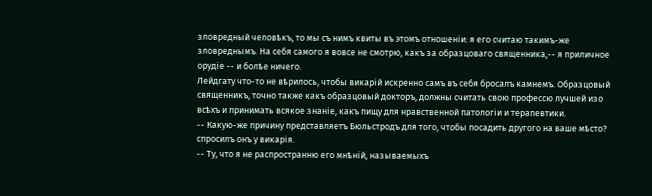зловредный человѣкъ, то мы съ нимъ квиты въ этомъ отношеніи: я его считаю такимъ-же зловреднымъ. На себя самого я вовсе не смотрю, какъ за образцоваго священника,-- я приличное орудіе -- и болѣе ничего.
Лейдгату что-то не вѣрилось, чтобы викарій искренно самъ въ себя бросалъ камнемъ. Образцовый священникъ, точно также какъ образцовый докторъ, должны считать свою профессю лучшей изо всѣхъ и принимать всякое знаніе, какъ пищу для нравственной патологіи и терапевтики.
-- Какую-же причину представляетъ Бюльстродъ для того, чтобы посадить другого на ваше мѣсто? спросилъ онъ у викарія.
-- Ту, что я не распространню его мнѣній, называемыхъ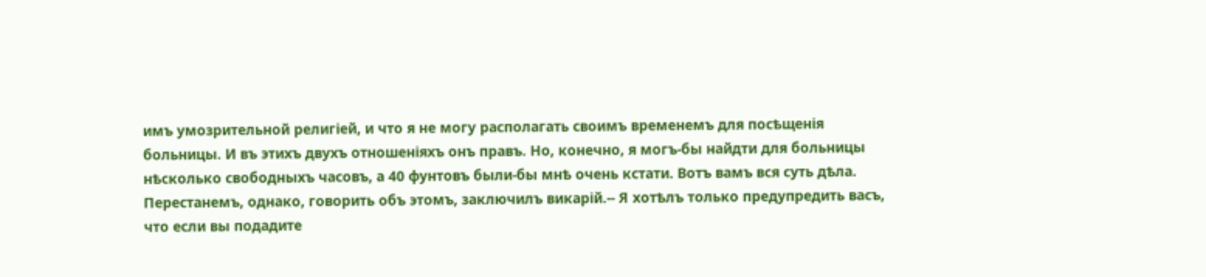имъ умозрительной религіей, и что я не могу располагать своимъ временемъ для посѣщенія больницы. И въ этихъ двухъ отношеніяхъ онъ правъ. Но, конечно, я могъ-бы найдти для больницы нѣсколько свободныхъ часовъ, а 40 фунтовъ были-бы мнѣ очень кстати. Вотъ вамъ вся суть дѣла. Перестанемъ, однако, говорить объ этомъ, заключилъ викарій.-- Я хотѣлъ только предупредить васъ, что если вы подадите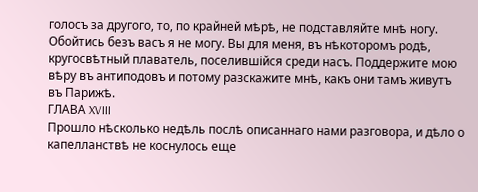голосъ за другого, то, по крайней мѣрѣ, не подставляйте мнѣ ногу. Обойтись безъ васъ я не могу. Вы для меня, въ нѣкоторомъ родѣ, кругосвѣтный плаватель, поселившійся среди насъ. Поддержите мою вѣру въ антиподовъ и потому разскажите мнѣ, какъ они тамъ живутъ въ Парижѣ.
ГЛАВА XVIII
Прошло нѣсколько недѣль послѣ описаннаго нами разговора, и дѣло о капелланствѣ не коснулось еще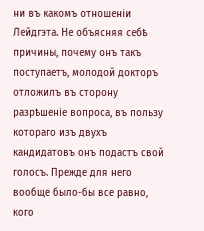ни въ какомъ отношеніи Лейдгэта. Не объясняя себѣ причины, почему онъ такъ поступаетъ, молодой докторъ отложилъ въ сторону разрѣшеніе вопроса, въ пользу котораго изъ двухъ кандидатовъ онъ подастъ свой голосъ. Прежде для него вообще было-бы все равно, кого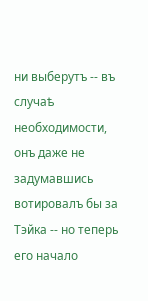ни выберутъ -- въ случаѣ необходимости, онъ даже не задумавшись вотировалъ бы за Тэйка -- но теперь его начало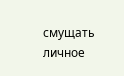смущать личное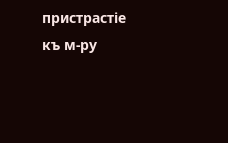пристрастіе къ м-ру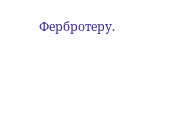Фербротеру.